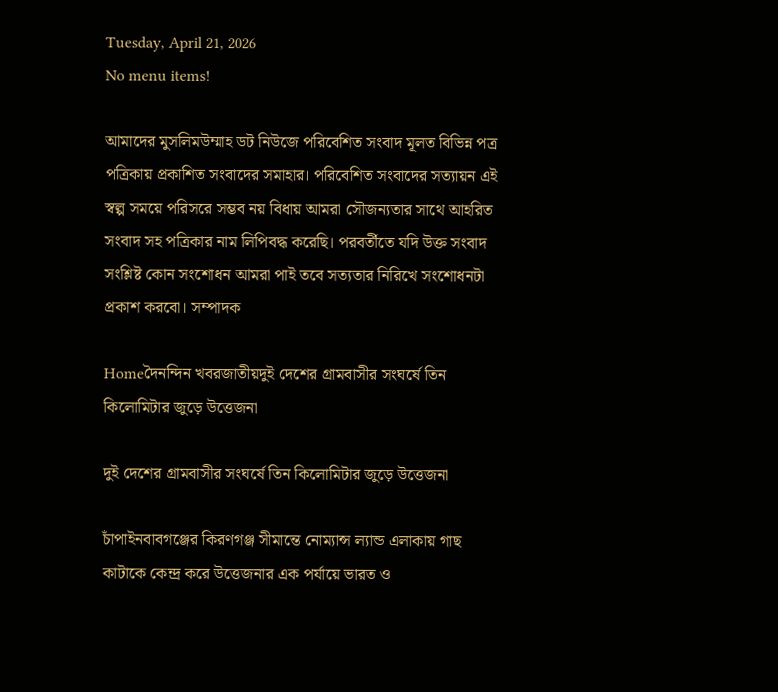Tuesday, April 21, 2026
No menu items!

আমাদের মুসলিমউম্মাহ ডট নিউজে পরিবেশিত সংবাদ মূলত বিভিন্ন পত্র পত্রিকায় প্রকাশিত সংবাদের সমাহার। পরিবেশিত সংবাদের সত্যায়ন এই স্বল্প সময়ে পরিসরে সম্ভব নয় বিধায় আমরা সৌজন্যতার সাথে আহরিত সংবাদ সহ পত্রিকার নাম লিপিবদ্ধ করেছি। পরবর্তীতে যদি উক্ত সংবাদ সংশ্লিষ্ট কোন সংশোধন আমরা পাই তবে সত্যতার নিরিখে সংশোধনটা প্রকাশ করবো। সম্পাদক

Homeদৈনন্দিন খবরজাতীয়দুই দেশের গ্রামবাসীর সংঘর্ষে তিন কিলোমিটার জুড়ে উত্তেজনা

দুই দেশের গ্রামবাসীর সংঘর্ষে তিন কিলোমিটার জুড়ে উত্তেজনা

চাঁপাইনবাবগঞ্জের কিরণগঞ্জ সীমান্তে নোম্যান্স ল্যান্ড এলাকায় গাছ কাটাকে কেন্দ্র করে উত্তেজনার এক পর্যায়ে ভারত ও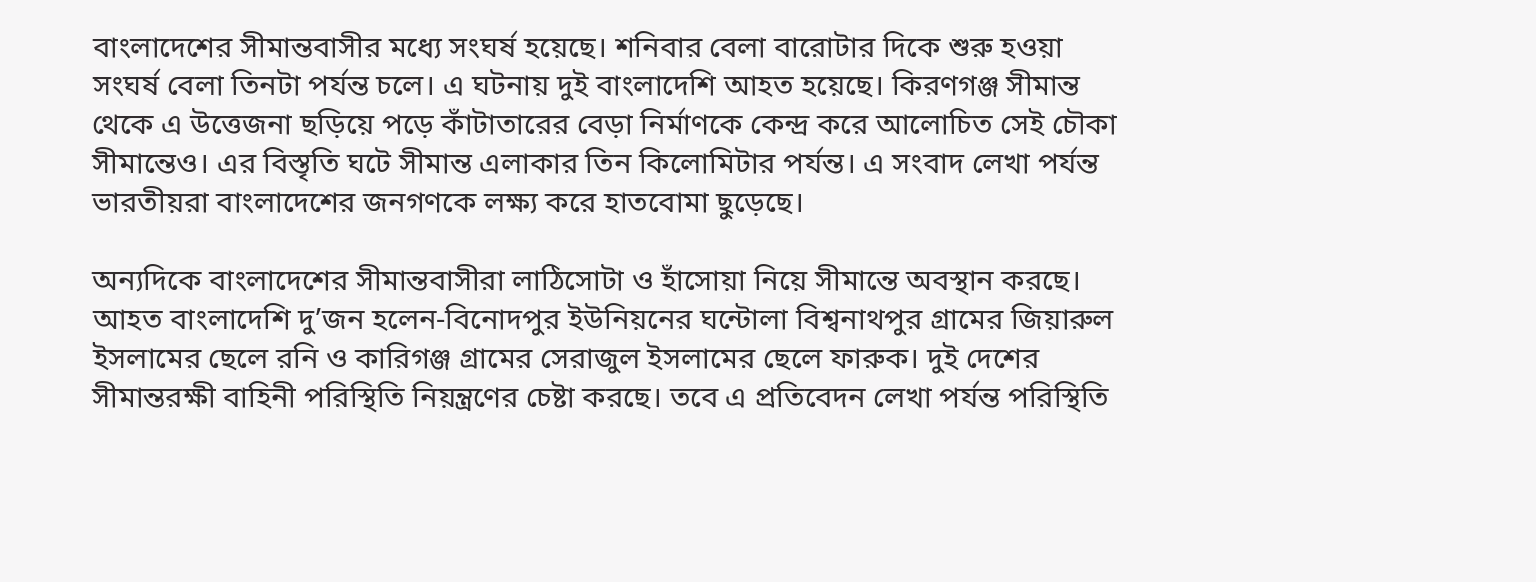বাংলাদেশের সীমান্তবাসীর মধ্যে সংঘর্ষ হয়েছে। শনিবার বেলা বারোটার দিকে শুরু হওয়া সংঘর্ষ বেলা তিনটা পর্যন্ত চলে। এ ঘটনায় দুই বাংলাদেশি আহত হয়েছে। কিরণগঞ্জ সীমান্ত থেকে এ উত্তেজনা ছড়িয়ে পড়ে কাঁটাতারের বেড়া নির্মাণকে কেন্দ্র করে আলোচিত সেই চৌকা সীমান্তেও। এর বিস্তৃতি ঘটে সীমান্ত এলাকার তিন কিলোমিটার পর্যন্ত। এ সংবাদ লেখা পর্যন্ত ভারতীয়রা বাংলাদেশের জনগণকে লক্ষ্য করে হাতবোমা ছুড়েছে।

অন্যদিকে বাংলাদেশের সীমান্তবাসীরা লাঠিসোটা ও হাঁসোয়া নিয়ে সীমান্তে অবস্থান করছে। আহত বাংলাদেশি দু’জন হলেন-বিনোদপুর ইউনিয়নের ঘন্টোলা বিশ্বনাথপুর গ্রামের জিয়ারুল ইসলামের ছেলে রনি ও কারিগঞ্জ গ্রামের সেরাজুল ইসলামের ছেলে ফারুক। দুই দেশের সীমান্তরক্ষী বাহিনী পরিস্থিতি নিয়ন্ত্রণের চেষ্টা করছে। তবে এ প্রতিবেদন লেখা পর্যন্ত পরিস্থিতি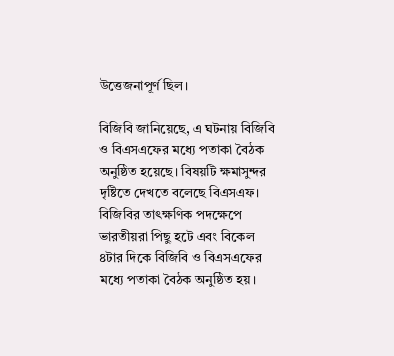উত্তেজনাপূর্ণ ছিল।

বিজিবি জানিয়েছে, এ ঘটনায় বিজিবি ও বিএসএফের মধ্যে পতাকা বৈঠক অনুষ্ঠিত হয়েছে। বিষয়টি ক্ষমাসুন্দর দৃষ্টিতে দেখতে বলেছে বিএসএফ। বিজিবির তাৎক্ষণিক পদক্ষেপে ভারতীয়রা পিছু হটে এবং বিকেল ৪টার দিকে বিজিবি ও বিএসএফের মধ্যে পতাকা বৈঠক অনুষ্ঠিত হয়।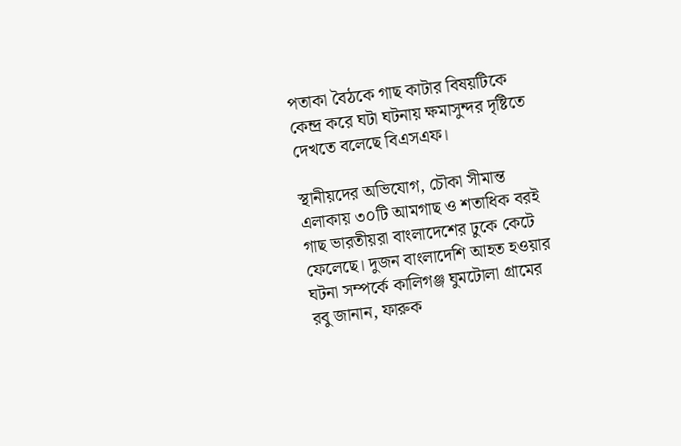পতাকা বৈঠকে গাছ কাটার বিষয়টিকে কেন্দ্র করে ঘটা ঘটনায় ক্ষমাসুন্দর দৃষ্টিতে দেখতে বলেছে বিএসএফ।

স্থানীয়দের অভিযোগ, চৌকা সীমান্ত এলাকায় ৩০টি আমগাছ ও শতাধিক বরই গাছ ভারতীয়রা বাংলাদেশের ঢুকে কেটে ফেলেছে। দুজন বাংলাদেশি আহত হওয়ার ঘটনা সম্পর্কে কালিগঞ্জ ঘুমটোলা গ্রামের রবু জানান, ফারুক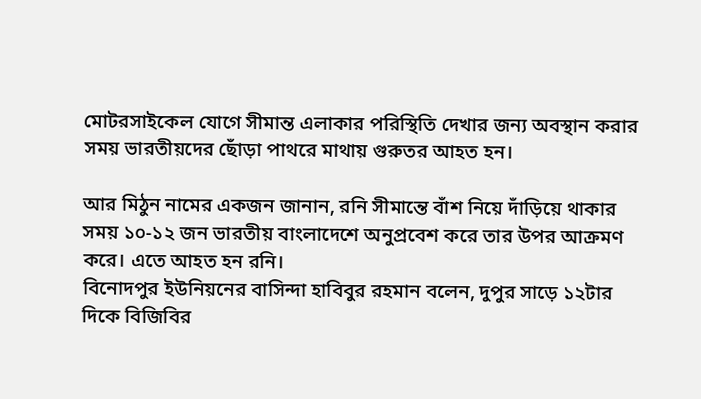মোটরসাইকেল যোগে সীমান্ত এলাকার পরিস্থিতি দেখার জন্য অবস্থান করার সময় ভারতীয়দের ছোঁড়া পাথরে মাথায় গুরুতর আহত হন।

আর মিঠুন নামের একজন জানান, রনি সীমান্তে বাঁশ নিয়ে দাঁড়িয়ে থাকার সময় ১০-১২ জন ভারতীয় বাংলাদেশে অনুপ্রবেশ করে তার উপর আক্রমণ করে। এতে আহত হন রনি।
বিনোদপুর ইউনিয়নের বাসিন্দা হাবিবুর রহমান বলেন, দুপুর সাড়ে ১২টার দিকে বিজিবির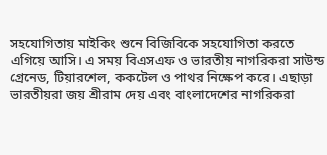সহযোগিতায় মাইকিং শুনে বিজিবিকে সহযোগিতা করতে এগিয়ে আসি। এ সময় বিএসএফ ও ভারতীয় নাগরিকরা সাউন্ড গ্রেনেড, টিয়ারশেল, ককটেল ও পাথর নিক্ষেপ করে। এছাড়া ভারতীয়রা জয় শ্রীরাম দেয় এবং বাংলাদেশের নাগরিকরা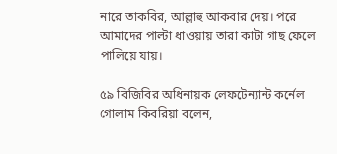নারে তাকবির, আল্লাহু আকবার দেয়। পরে আমাদের পাল্টা ধাওয়ায় তারা কাটা গাছ ফেলে পালিয়ে যায়।

৫৯ বিজিবির অধিনায়ক লেফটেন্যান্ট কর্নেল গোলাম কিবরিয়া বলেন,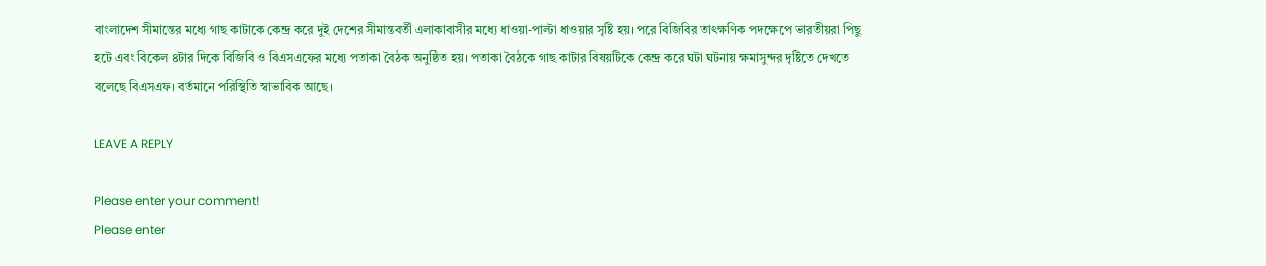বাংলাদেশ সীমান্তের মধ্যে গাছ কাটাকে কেন্দ্র করে দুই দেশের সীমান্তবর্তী এলাকাবাসীর মধ্যে ধাওয়া-পাল্টা ধাওয়ার সৃষ্টি হয়। পরে বিজিবির তাৎক্ষণিক পদক্ষেপে ভারতীয়রা পিছু হটে এবং বিকেল ৪টার দিকে বিজিবি ও বিএসএফের মধ্যে পতাকা বৈঠক অনুষ্ঠিত হয়। পতাকা বৈঠকে গাছ কাটার বিষয়টিকে কেন্দ্র করে ঘটা ঘটনায় ক্ষমাসুন্দর দৃষ্টিতে দেখতে বলেছে বিএসএফ। বর্তমানে পরিস্থিতি স্বাভাবিক আছে।

LEAVE A REPLY

Please enter your comment!
Please enter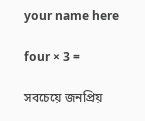your name here

four × 3 =

সবচেয়ে জনপ্রিয়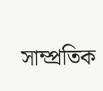সাম্প্রতিক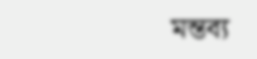মন্তব্য